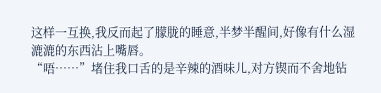这样一互换,我反而起了朦胧的睡意,半梦半醒间,好像有什么湿漉漉的东西沾上嘴唇。
“唔……”堵住我口舌的是辛辣的酒味儿,对方锲而不舍地钻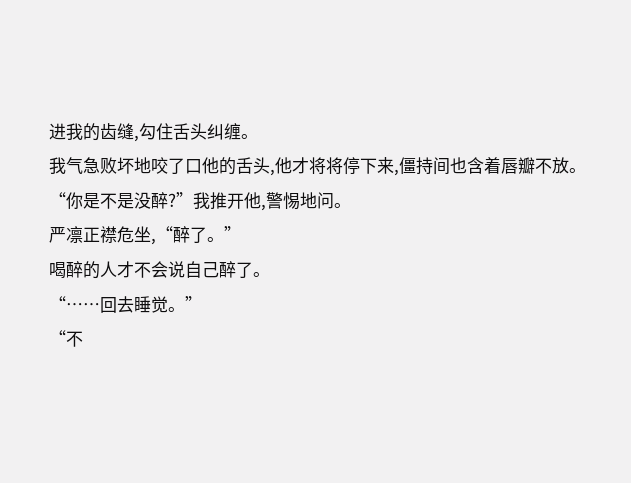进我的齿缝,勾住舌头纠缠。
我气急败坏地咬了口他的舌头,他才将将停下来,僵持间也含着唇瓣不放。
“你是不是没醉?”我推开他,警惕地问。
严凛正襟危坐,“醉了。”
喝醉的人才不会说自己醉了。
“……回去睡觉。”
“不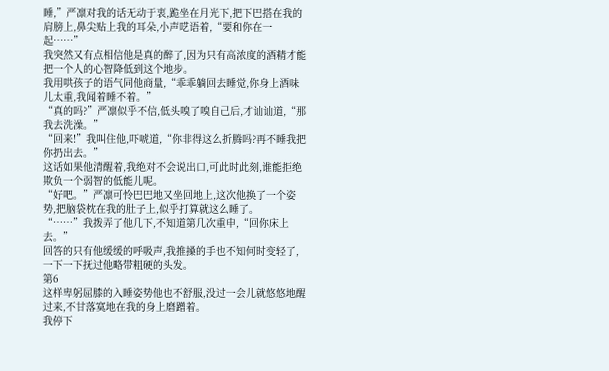睡,”严凛对我的话无动于衷,跪坐在月光下,把下巴搭在我的肩膀上,鼻尖贴上我的耳朵,小声呓语着,“要和你在一起……”
我突然又有点相信他是真的醉了,因为只有高浓度的酒精才能把一个人的心智降低到这个地步。
我用哄孩子的语气同他商量,“乖乖躺回去睡觉,你身上酒味儿太重,我闻着睡不着。”
“真的吗?”严凛似乎不信,低头嗅了嗅自己后,才讪讪道,“那我去洗澡。”
“回来!”我叫住他,吓唬道,“你非得这么折腾吗?再不睡我把你扔出去。”
这话如果他清醒着,我绝对不会说出口,可此时此刻,谁能拒绝欺负一个弱智的低能儿呢。
“好吧。”严凛可怜巴巴地又坐回地上,这次他换了一个姿势,把脑袋枕在我的肚子上,似乎打算就这么睡了。
“……”我拨弄了他几下,不知道第几次重申,“回你床上去。”
回答的只有他缓缓的呼吸声,我推搡的手也不知何时变轻了,一下一下抚过他略带粗硬的头发。
第6
这样卑躬屈膝的入睡姿势他也不舒服,没过一会儿就悠悠地醒过来,不甘落寞地在我的身上磨蹭着。
我停下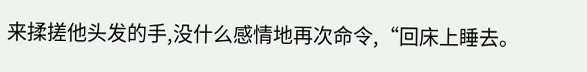来揉搓他头发的手,没什么感情地再次命令,“回床上睡去。